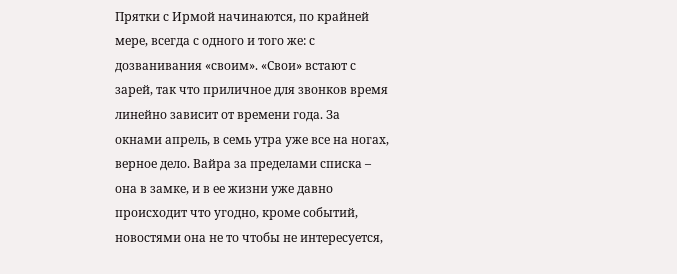Прятки с Ирмой начинаются, по крайней мере, всегда с одного и того же: с дозванивания «своим». «Свои» встают с зарей, так что приличное для звонков время линейно зависит от времени года. За окнами апрель, в семь утра уже все на ногах, верное дело. Вайра за пределами списка – она в замке, и в ее жизни уже давно происходит что угодно, кроме событий, новостями она не то чтобы не интересуется,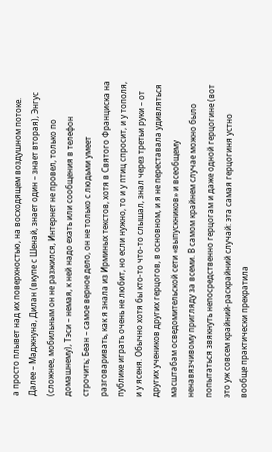а просто плывет над их поверхностью, на восходящем воздушном потоке. Далее – Маджнуна, Дилан (вкупе с Шенай, знает один – знает вторая), Энгус (сложнее, мобильным он не разжился, Интернет не провел, только по домашнему), Тэси – немая, к ней надо ехать или сообщения в телефон строчить; Беан – самое верное дело, он не только с людьми умеет разговаривать, как я знала из Ирминых текстов, хотя в Святого Франциска на публике играть очень не любит, но если нужно, то и у птиц спросит, и у тополя, и у ясеня. Обычно хотя бы кто-то что-то слышал, знал через третьи руки – от других учеников других герцогов, в основном, и я не переставала удивляться масштабам осведомительской сети «выпускников» и всеобщему ненавязчивому пригляду за всеми. В самом крайнем случае можно было попытаться звякнуть непосредственно герцогам и даже одной герцогине (вот это уж совсем крайний-раскрайний случай: эта самая герцогиня устно вообще практически прекратила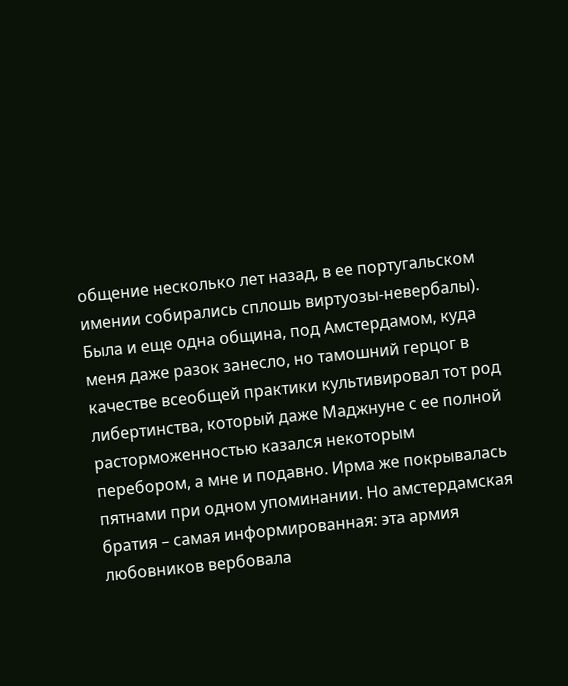общение несколько лет назад, в ее португальском имении собирались сплошь виртуозы-невербалы). Была и еще одна община, под Амстердамом, куда меня даже разок занесло, но тамошний герцог в качестве всеобщей практики культивировал тот род либертинства, который даже Маджнуне с ее полной расторможенностью казался некоторым перебором, а мне и подавно. Ирма же покрывалась пятнами при одном упоминании. Но амстердамская братия – самая информированная: эта армия любовников вербовала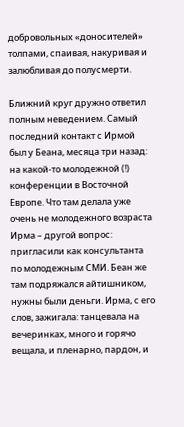добровольных «доносителей» толпами, спаивая, накуривая и залюбливая до полусмерти.

Ближний круг дружно ответил полным неведением. Самый последний контакт с Ирмой был у Беана, месяца три назад: на какой-то молодежной (!) конференции в Восточной Европе. Что там делала уже очень не молодежного возраста Ирма – другой вопрос: пригласили как консультанта по молодежным СМИ. Беан же там подряжался айтишником, нужны были деньги. Ирма, с его слов, зажигала: танцевала на вечеринках, много и горячо вещала, и пленарно, пардон, и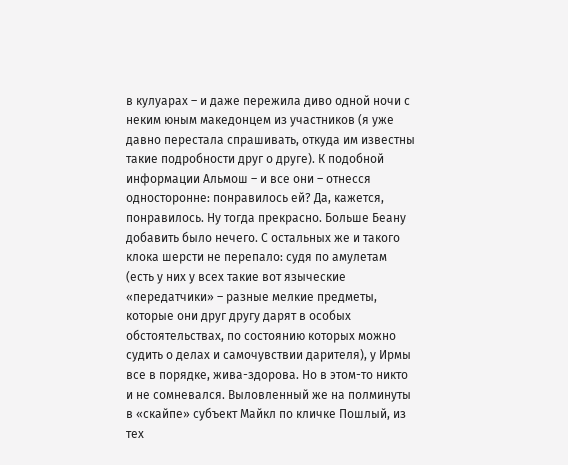в кулуарах – и даже пережила диво одной ночи с неким юным македонцем из участников (я уже давно перестала спрашивать, откуда им известны такие подробности друг о друге). К подобной информации Альмош – и все они – отнесся односторонне: понравилось ей? Да, кажется, понравилось. Ну тогда прекрасно. Больше Беану добавить было нечего. С остальных же и такого клока шерсти не перепало: судя по амулетам (есть у них у всех такие вот языческие «передатчики» – разные мелкие предметы, которые они друг другу дарят в особых обстоятельствах, по состоянию которых можно судить о делах и самочувствии дарителя), у Ирмы все в порядке, жива-здорова. Но в этом-то никто и не сомневался. Выловленный же на полминуты в «скайпе» субъект Майкл по кличке Пошлый, из тех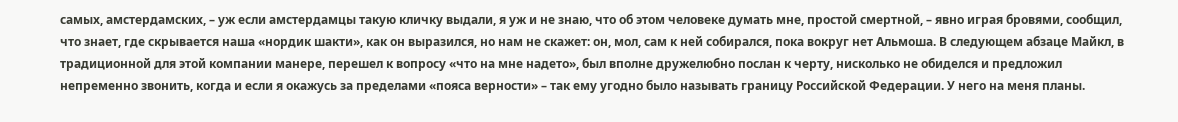самых, амстердамских, – уж если амстердамцы такую кличку выдали, я уж и не знаю, что об этом человеке думать мне, простой смертной, – явно играя бровями, сообщил, что знает, где скрывается наша «нордик шакти», как он выразился, но нам не скажет: он, мол, сам к ней собирался, пока вокруг нет Альмоша. В следующем абзаце Майкл, в традиционной для этой компании манере, перешел к вопросу «что на мне надето», был вполне дружелюбно послан к черту, нисколько не обиделся и предложил непременно звонить, когда и если я окажусь за пределами «пояса верности» – так ему угодно было называть границу Российской Федерации. У него на меня планы.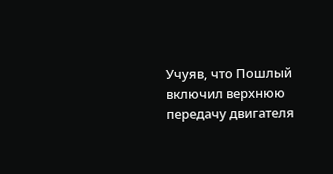Учуяв, что Пошлый включил верхнюю передачу двигателя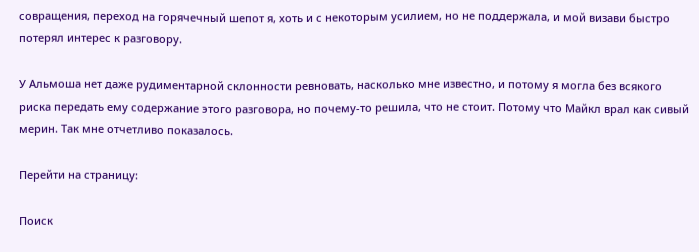совращения, переход на горячечный шепот я, хоть и с некоторым усилием, но не поддержала, и мой визави быстро потерял интерес к разговору.

У Альмоша нет даже рудиментарной склонности ревновать, насколько мне известно, и потому я могла без всякого риска передать ему содержание этого разговора, но почему-то решила, что не стоит. Потому что Майкл врал как сивый мерин. Так мне отчетливо показалось.

Перейти на страницу:

Поиск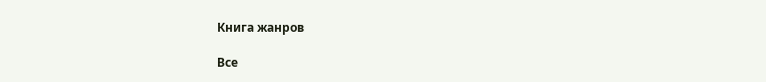Книга жанров

Все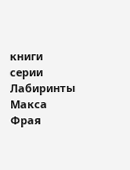книги серии Лабиринты Макса Фрая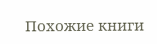Похожие книги